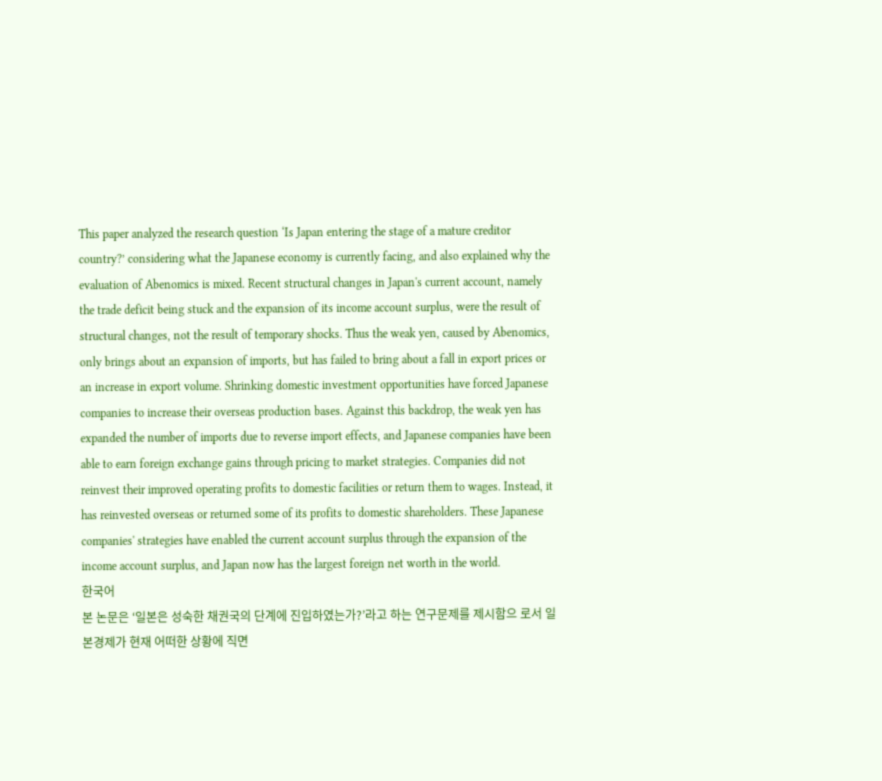This paper analyzed the research question ‘Is Japan entering the stage of a mature creditor country?’ considering what the Japanese economy is currently facing, and also explained why the evaluation of Abenomics is mixed. Recent structural changes in Japan's current account, namely the trade deficit being stuck and the expansion of its income account surplus, were the result of structural changes, not the result of temporary shocks. Thus the weak yen, caused by Abenomics, only brings about an expansion of imports, but has failed to bring about a fall in export prices or an increase in export volume. Shrinking domestic investment opportunities have forced Japanese companies to increase their overseas production bases. Against this backdrop, the weak yen has expanded the number of imports due to reverse import effects, and Japanese companies have been able to earn foreign exchange gains through pricing to market strategies. Companies did not reinvest their improved operating profits to domestic facilities or return them to wages. Instead, it has reinvested overseas or returned some of its profits to domestic shareholders. These Japanese companies' strategies have enabled the current account surplus through the expansion of the income account surplus, and Japan now has the largest foreign net worth in the world.
한국어
본 논문은 ‘일본은 성숙한 채권국의 단계에 진입하였는가?’라고 하는 연구문제를 제시함으 로서 일본경제가 현재 어떠한 상황에 직면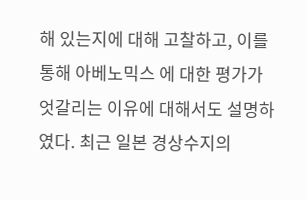해 있는지에 대해 고찰하고, 이를 통해 아베노믹스 에 대한 평가가 엇갈리는 이유에 대해서도 설명하였다. 최근 일본 경상수지의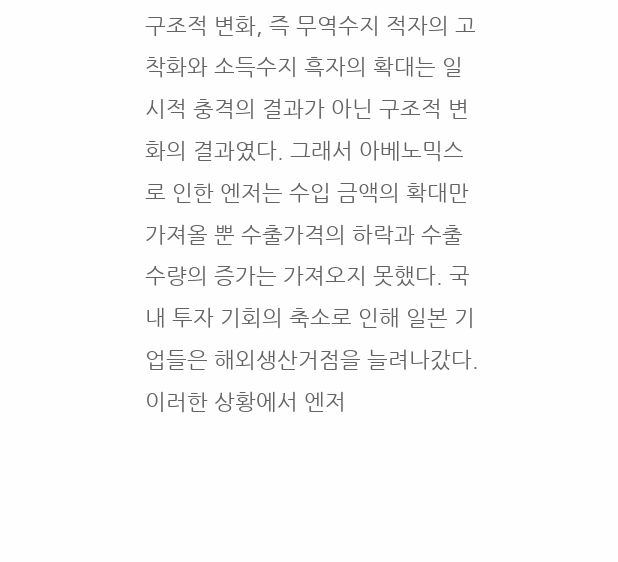구조적 변화, 즉 무역수지 적자의 고착화와 소득수지 흑자의 확대는 일시적 충격의 결과가 아닌 구조적 변화의 결과였다. 그래서 아베노믹스로 인한 엔저는 수입 금액의 확대만 가져올 뿐 수출가격의 하락과 수출수량의 증가는 가져오지 못했다. 국내 투자 기회의 축소로 인해 일본 기업들은 해외생산거점을 늘려나갔다. 이러한 상황에서 엔저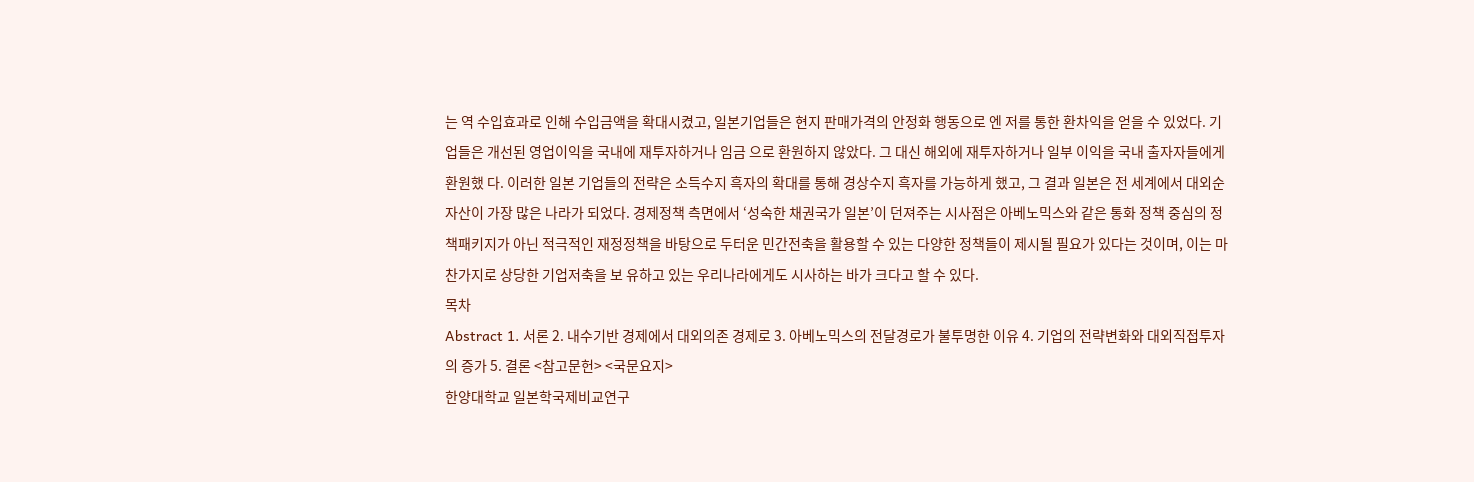는 역 수입효과로 인해 수입금액을 확대시켰고, 일본기업들은 현지 판매가격의 안정화 행동으로 엔 저를 통한 환차익을 얻을 수 있었다. 기업들은 개선된 영업이익을 국내에 재투자하거나 임금 으로 환원하지 않았다. 그 대신 해외에 재투자하거나 일부 이익을 국내 출자자들에게 환원했 다. 이러한 일본 기업들의 전략은 소득수지 흑자의 확대를 통해 경상수지 흑자를 가능하게 했고, 그 결과 일본은 전 세계에서 대외순자산이 가장 많은 나라가 되었다. 경제정책 측면에서 ‘성숙한 채권국가 일본’이 던져주는 시사점은 아베노믹스와 같은 통화 정책 중심의 정책패키지가 아닌 적극적인 재정정책을 바탕으로 두터운 민간전축을 활용할 수 있는 다양한 정책들이 제시될 필요가 있다는 것이며, 이는 마찬가지로 상당한 기업저축을 보 유하고 있는 우리나라에게도 시사하는 바가 크다고 할 수 있다.
목차
Abstract 1. 서론 2. 내수기반 경제에서 대외의존 경제로 3. 아베노믹스의 전달경로가 불투명한 이유 4. 기업의 전략변화와 대외직접투자의 증가 5. 결론 <참고문헌> <국문요지>
한양대학교 일본학국제비교연구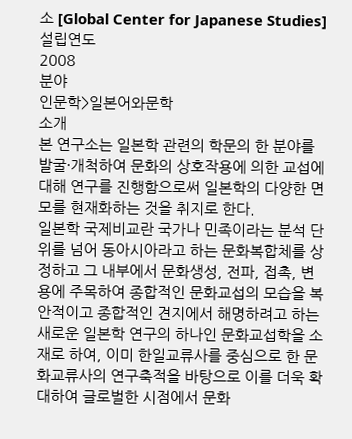소 [Global Center for Japanese Studies]
설립연도
2008
분야
인문학>일본어와문학
소개
본 연구소는 일본학 관련의 학문의 한 분야를 발굴·개척하여 문화의 상호작용에 의한 교섭에 대해 연구를 진행함으로써 일본학의 다양한 면모를 현재화하는 것을 취지로 한다.
일본학 국제비교란 국가나 민족이라는 분석 단위를 넘어 동아시아라고 하는 문화복합체를 상정하고 그 내부에서 문화생성, 전파, 접촉, 변용에 주목하여 종합적인 문화교섭의 모습을 복안적이고 종합적인 견지에서 해명하려고 하는 새로운 일본학 연구의 하나인 문화교섭학을 소재로 하여, 이미 한일교류사를 중심으로 한 문화교류사의 연구축적을 바탕으로 이를 더욱 확대하여 글로벌한 시점에서 문화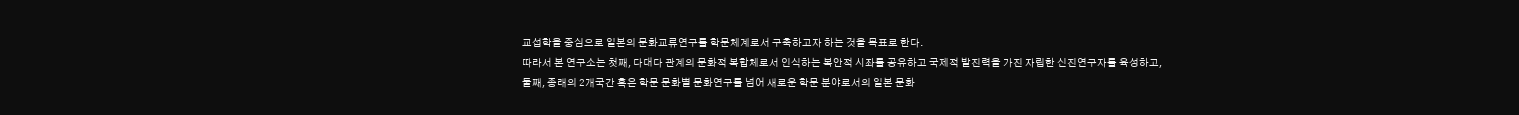교섭학을 중심으로 일본의 문화교류연구를 학문체계로서 구축하고자 하는 것을 목표로 한다.
따라서 본 연구소는 첫째, 다대다 관계의 문화적 복합체로서 인식하는 복안적 시좌를 공유하고 국제적 발진력을 가진 자립한 신진연구자를 육성하고, 둘째, 종래의 2개국간 혹은 학문 문화별 문화연구를 넘어 새로운 학문 분야로서의 일본 문화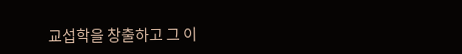교섭학을 창출하고 그 이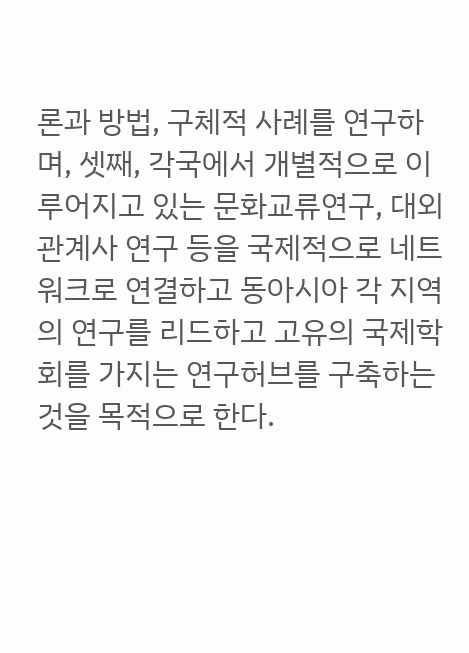론과 방법, 구체적 사례를 연구하며, 셋째, 각국에서 개별적으로 이루어지고 있는 문화교류연구, 대외관계사 연구 등을 국제적으로 네트워크로 연결하고 동아시아 각 지역의 연구를 리드하고 고유의 국제학회를 가지는 연구허브를 구축하는 것을 목적으로 한다.